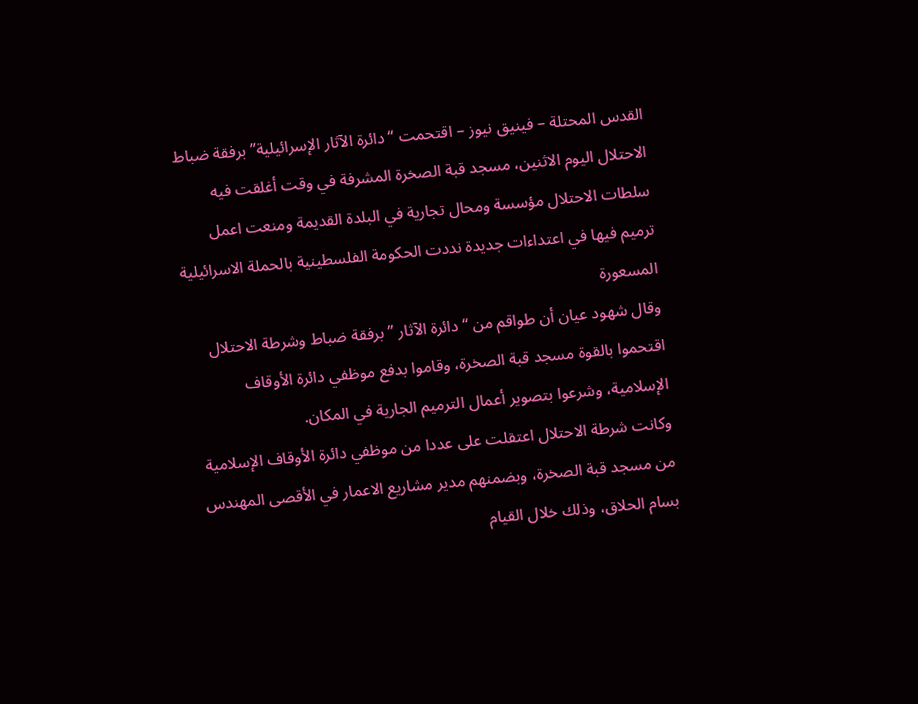القدس المحتلة – فينيق نيوز – اقتحمت “دائرة الآثار الإسرائيلية” برفقة ضباط الاحتلال اليوم الاثنين، مسجد قبة الصخرة المشرفة في وقت أغلقت فيه سلطات الاحتلال مؤسسة ومحال تجارية في البلدة القديمة ومنعت اعمل ترميم فيها في اعتداءات جديدة نددت الحكومة الفلسطينية بالحملة الاسرائيلية المسعورة
وقال شهود عيان أن طواقم من “دائرة الآثار ” برفقة ضباط وشرطة الاحتلال اقتحموا بالقوة مسجد قبة الصخرة، وقاموا بدفع موظفي دائرة الأوقاف الإسلامية، وشرعوا بتصوير أعمال الترميم الجارية في المكان.
وكانت شرطة الاحتلال اعتقلت على عددا من موظفي دائرة الأوقاف الإسلامية من مسجد قبة الصخرة، وبضمنهم مدير مشاريع الاعمار في الأقصى المهندس بسام الحلاق، وذلك خلال القيام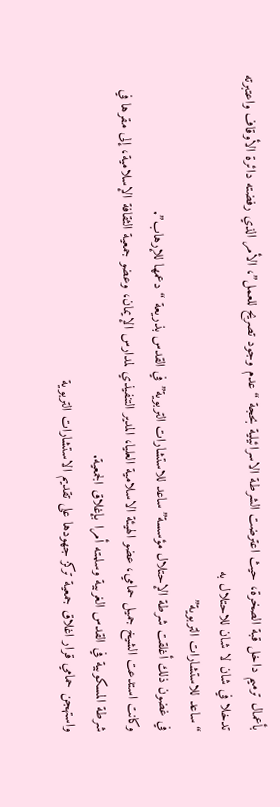بأعمال ترميم داخل قبة الصخرة، حيث اعترضت الشرطة الاسرائيلية بحجة “عدم وجود تصريح للعمل”، الأمر الذي رفضته دائرة الأوقاف واعتبرته تدخلا في شان لا شان للاحتلال به
“ساعد للاستشارات التربوية”
في غضون ذلك أغلقت شرطة الإحتلال مؤسسة”ساعد للاستشارات التربوية” في القدس بذريعة “دعمها للإرهاب”.
وكانت استدعت الشيخ جميل حمامي، عضو الهيئة الاسلامية العليا، المدير التنفيذي لمدارس الإيمان، وعضو جمعية الثقافة الإسلامية، إلى مقرها في شرطة المسكوبية في القدس الغربية وسلمته أمرا بإغلاق الجمعية.
واستهجن حمامي قرار اغلاق جمعية تركز جهودها على تقديم الاستشارات التربوية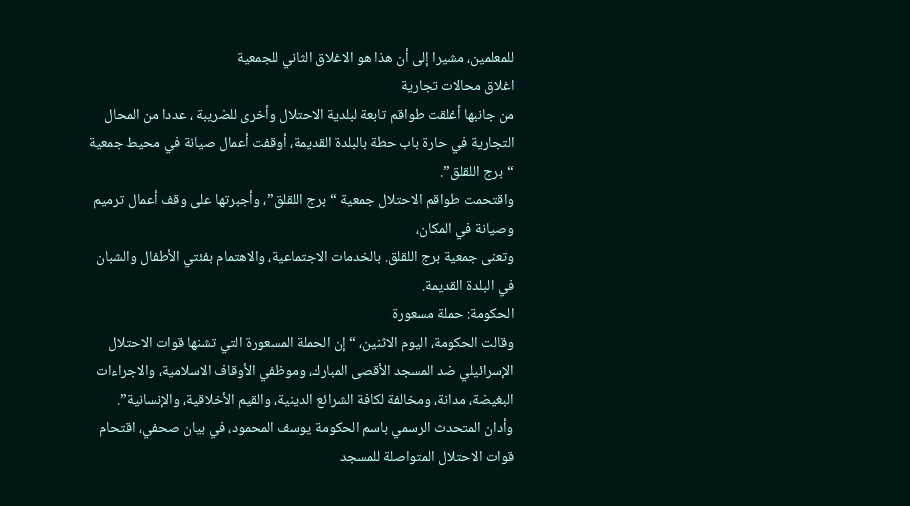للمعلمين، مشيرا إلى أن هذا هو الاغلاق الثاني للجمعية
اغلاق محالات تجارية
من جانبها أغلقت طواقم تابعة لبلدية الاحتلال وأخرى للضريبة ، عددا من المحال التجارية في حارة باب حطة بالبلدة القديمة، أوقفت أعمال صيانة في محيط جمعية “برج اللقلق”.
واقتحمت طواقم الاحتلال جمعية “برج اللقلق”، وأجبرتها على وقف أعمال ترميم وصيانة في المكان،
وتعنى جمعية برج اللقلق. بالخدمات الاجتماعية، والاهتمام بفئتي الأطفال والشبان في البلدة القديمة.
الحكومة: حملة مسعورة
وقالت الحكومة، اليوم الاثنين، “إن الحملة المسعورة التي تشنها قوات الاحتلال الإسرائيلي ضد المسجد الأقصى المبارك، وموظفي الأوقاف الاسلامية، والاجراءات البغيضة، مدانة، ومخالفة لكافة الشرائع الدينية، والقيم الأخلاقية، والإنسانية”.
وأدان المتحدث الرسمي باسم الحكومة يوسف المحمود، في بيان صحفي، اقتحام قوات الاحتلال المتواصلة للمسجد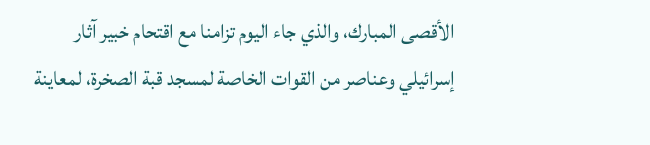الأقصى المبارك، والذي جاء اليوم تزامنا مع اقتحام خبير آثار إسرائيلي وعناصر من القوات الخاصة لمسجد قبة الصخرة، لمعاينة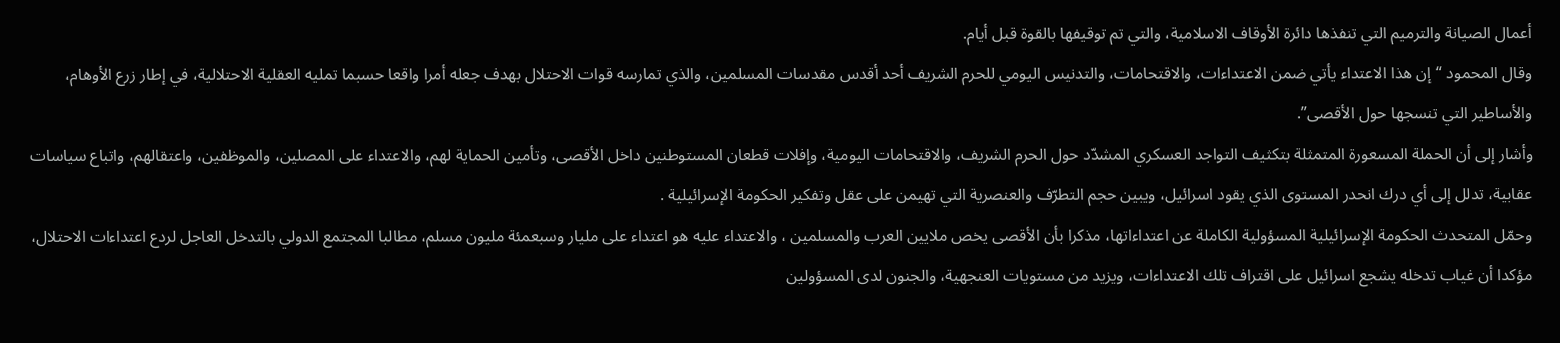أعمال الصيانة والترميم التي تنفذها دائرة الأوقاف الاسلامية، والتي تم توقيفها بالقوة قبل أيام.
وقال المحمود “إن هذا الاعتداء يأتي ضمن الاعتداءات، والاقتحامات، والتدنيس اليومي للحرم الشريف أحد أقدس مقدسات المسلمين، والذي تمارسه قوات الاحتلال بهدف جعله أمرا واقعا حسبما تمليه العقلية الاحتلالية، في إطار زرع الأوهام، والأساطير التي تنسجها حول الأقصى”.
وأشار إلى أن الحملة المسعورة المتمثلة بتكثيف التواجد العسكري المشدّد حول الحرم الشريف، والاقتحامات اليومية، وإفلات قطعان المستوطنين داخل الأقصى، وتأمين الحماية لهم، والاعتداء على المصلين، والموظفين، واعتقالهم، واتباع سياسات عقابية، تدلل إلى أي درك انحدر المستوى الذي يقود اسرائيل، ويبين حجم التطرّف والعنصرية التي تهيمن على عقل وتفكير الحكومة الإسرائيلية .
وحمّل المتحدث الحكومة الإسرائيلية المسؤولية الكاملة عن اعتداءاتها، مذكرا بأن الأقصى يخص ملايين العرب والمسلمين ، والاعتداء عليه هو اعتداء على مليار وسبعمئة مليون مسلم، مطالبا المجتمع الدولي بالتدخل العاجل لردع اعتداءات الاحتلال، مؤكدا أن غياب تدخله يشجع اسرائيل على اقتراف تلك الاعتداءات، ويزيد من مستويات العنجهية، والجنون لدى المسؤولين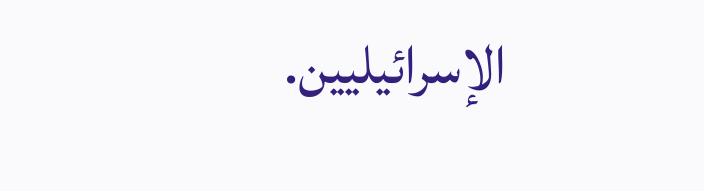الإسرائيليين.